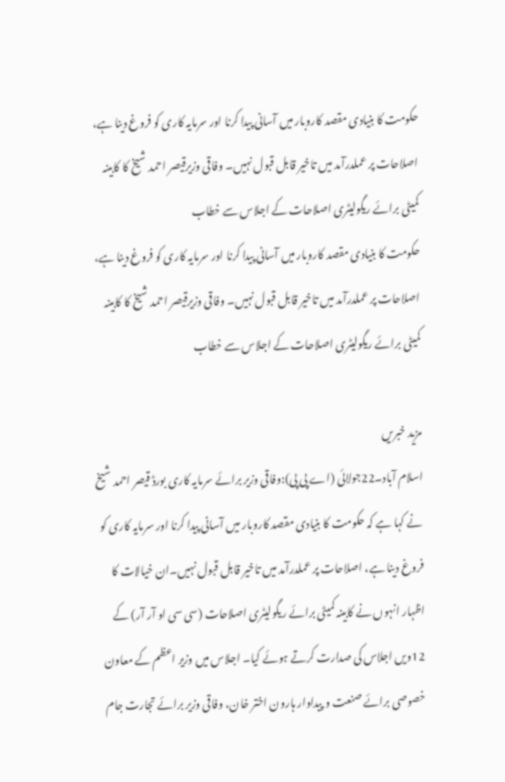حکومت کا بنیادی مقصد کاروبار میں آسانی پیدا کرنا اور سرمایہ کاری کو فروغ دینا ہے، اصلاحات پر عملدرآمد میں تاخیر قابل قبول نہیں۔ وفاقی وزیرقیصر احمد شیخ کا کابینہ کمیٹی برائے ریگولیٹری اصلاحات کے اجلاس سے خطاب
حکومت کا بنیادی مقصد کاروبار میں آسانی پیدا کرنا اور سرمایہ کاری کو فروغ دینا ہے، اصلاحات پر عملدرآمد میں تاخیر قابل قبول نہیں۔ وفاقی وزیرقیصر احمد شیخ کا کابینہ کمیٹی برائے ریگولیٹری اصلاحات کے اجلاس سے خطاب

مزید خبریں
اسلام آباد۔22جولائی (اے پی پی):وفاقی وزیر برائے سرمایہ کاری بورڈ قیصر احمد شیخ نے کہا ہے کہ حکومت کا بنیادی مقصد کاروبار میں آسانی پیدا کرنا اور سرمایہ کاری کو فروغ دینا ہے، اصلاحات پر عملدرآمد میں تاخیر قابل قبول نہیں۔ان خیالات کا اظہار انہوں نے کابینہ کمیٹی برائے ریگولیٹری اصلاحات (سی سی او آر آر) کے 12ویں اجلاس کی صدارت کرتے ہوئے کیا۔ اجلاس میں وزیر اعظم کے معاون خصوصی برائے صنعت و پیداوار ہارون اختر خان، وفاقی وزیر برائے تجارت جام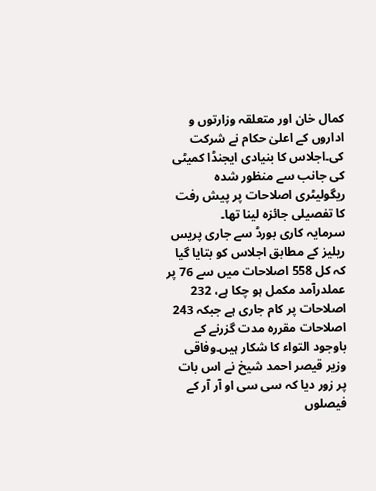کمال خان اور متعلقہ وزارتوں و اداروں کے اعلیٰ حکام نے شرکت کی۔اجلاس کا بنیادی ایجنڈا کمیٹی کی جانب سے منظور شدہ ریگولیٹری اصلاحات پر پیش رفت کا تفصیلی جائزہ لینا تھا۔
سرمایہ کاری بورڈ سے جاری پریس ریلیز کے مطابق اجلاس کو بتایا گیا کہ کل 558 اصلاحات میں سے 76 پر عملدرآمد مکمل ہو چکا ہے، 232 اصلاحات پر کام جاری ہے جبکہ 243 اصلاحات مقررہ مدت گزرنے کے باوجود التواء کا شکار ہیں۔وفاقی وزیر قیصر احمد شیخ نے اس بات پر زور دیا کہ سی سی او آر آر کے فیصلوں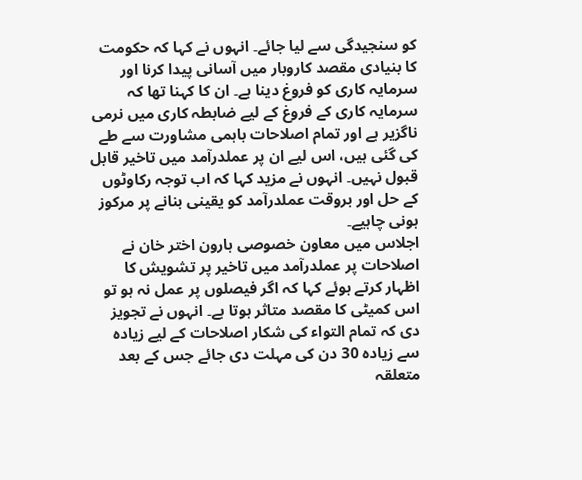کو سنجیدگی سے لیا جائے۔ انہوں نے کہا کہ حکومت کا بنیادی مقصد کاروبار میں آسانی پیدا کرنا اور سرمایہ کاری کو فروغ دینا ہے۔ ان کا کہنا تھا کہ سرمایہ کاری کے فروغ کے لیے ضابطہ کاری میں نرمی ناگزیر ہے اور تمام اصلاحات باہمی مشاورت سے طے کی گئی ہیں، اس لیے ان پر عملدرآمد میں تاخیر قابل قبول نہیں۔ انہوں نے مزید کہا کہ اب توجہ رکاوٹوں کے حل اور بروقت عملدرآمد کو یقینی بنانے پر مرکوز ہونی چاہیے۔
اجلاس میں معاون خصوصی ہارون اختر خان نے اصلاحات پر عملدرآمد میں تاخیر پر تشویش کا اظہار کرتے ہوئے کہا کہ اگر فیصلوں پر عمل نہ ہو تو اس کمیٹی کا مقصد متاثر ہوتا ہے۔ انہوں نے تجویز دی کہ تمام التواء کی شکار اصلاحات کے لیے زیادہ سے زیادہ 30 دن کی مہلت دی جائے جس کے بعد متعلقہ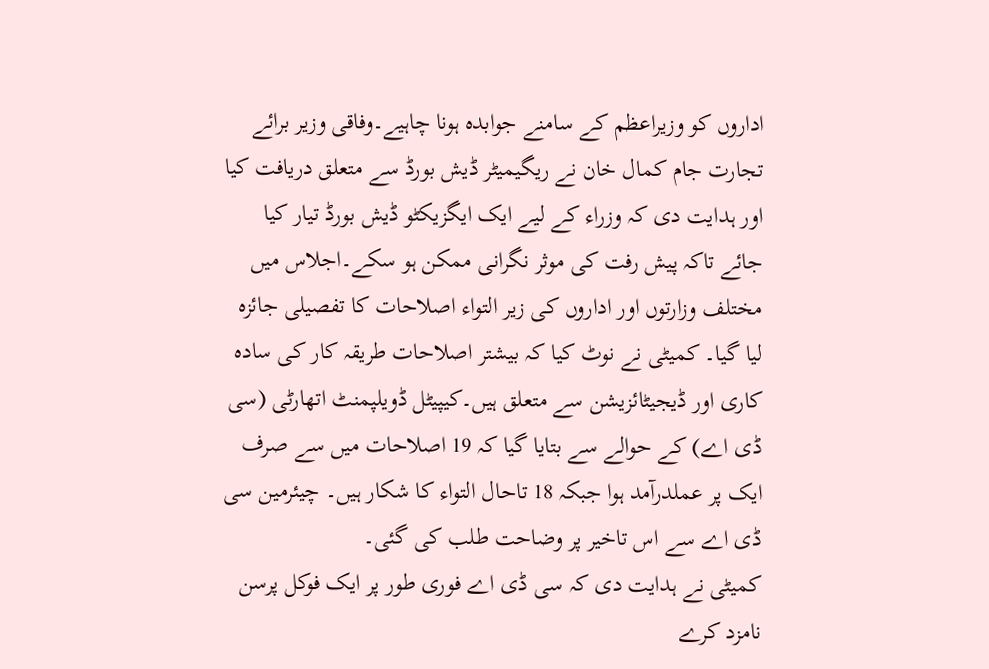اداروں کو وزیراعظم کے سامنے جوابدہ ہونا چاہیے۔وفاقی وزیر برائے تجارت جام کمال خان نے ریگیمیٹر ڈیش بورڈ سے متعلق دریافت کیا اور ہدایت دی کہ وزراء کے لیے ایک ایگزیکٹو ڈیش بورڈ تیار کیا جائے تاکہ پیش رفت کی موثر نگرانی ممکن ہو سکے۔اجلاس میں مختلف وزارتوں اور اداروں کی زیر التواء اصلاحات کا تفصیلی جائزہ لیا گیا۔ کمیٹی نے نوٹ کیا کہ بیشتر اصلاحات طریقہ کار کی سادہ کاری اور ڈیجیٹائزیشن سے متعلق ہیں۔کیپیٹل ڈویلپمنٹ اتھارٹی (سی ڈی اے) کے حوالے سے بتایا گیا کہ 19 اصلاحات میں سے صرف ایک پر عملدرآمد ہوا جبکہ 18 تاحال التواء کا شکار ہیں۔ چیئرمین سی ڈی اے سے اس تاخیر پر وضاحت طلب کی گئی۔
کمیٹی نے ہدایت دی کہ سی ڈی اے فوری طور پر ایک فوکل پرسن نامزد کرے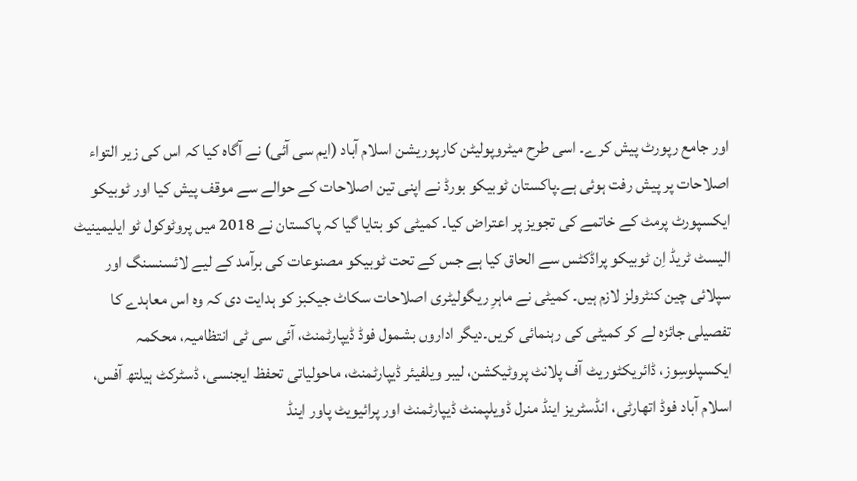اور جامع رپورٹ پیش کرے۔ اسی طرح میٹروپولیٹن کارپوریشن اسلام آباد (ایم سی آئی) نے آگاہ کیا کہ اس کی زیر التواء اصلاحات پر پیش رفت ہوئی ہے۔پاکستان ٹوبیکو بورڈ نے اپنی تین اصلاحات کے حوالے سے موقف پیش کیا اور ٹوبیکو ایکسپورٹ پرمٹ کے خاتمے کی تجویز پر اعتراض کیا۔ کمیٹی کو بتایا گیا کہ پاکستان نے 2018 میں پروٹوکول ٹو ایلیمینیٹ الیسٹ ٹریڈ اِن ٹوبیکو پراڈکٹس سے الحاق کیا ہے جس کے تحت ٹوبیکو مصنوعات کی برآمد کے لیے لائسنسنگ اور سپلائی چین کنٹرولز لازم ہیں۔ کمیٹی نے ماہرِ ریگولیٹری اصلاحات سکاٹ جیکبز کو ہدایت دی کہ وہ اس معاہدے کا تفصیلی جائزہ لے کر کمیٹی کی رہنمائی کریں۔دیگر اداروں بشمول فوڈ ڈیپارٹمنٹ، آئی سی ٹی انتظامیہ، محکمہ ایکسپلوسِوز، ڈائریکٹوریٹ آف پلانٹ پروٹیکشن، لیبر ویلفیئر ڈیپارٹمنٹ، ماحولیاتی تحفظ ایجنسی، ڈسٹرکٹ ہیلتھ آفس، اسلام آباد فوڈ اتھارٹی، انڈسٹریز اینڈ منرل ڈویلپمنٹ ڈیپارٹمنٹ اور پرائیویٹ پاور اینڈ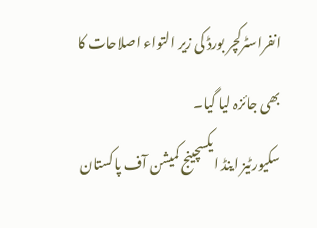انفراسٹرکچر بورڈ کی زیر التواء اصلاحات کا بھی جائزہ لیا گیا۔
سکیورٹیز اینڈ ایکسچینج کمیشن آف پاکستان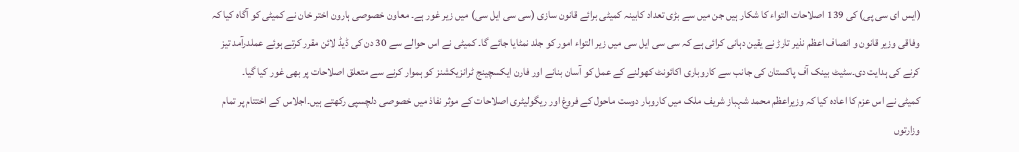(ایس ای سی پی) کی 139 اصلاحات التواء کا شکار ہیں جن میں سے بڑی تعداد کابینہ کمیٹی برائے قانون سازی (سی سی ایل سی) میں زیر غور ہے۔ معاون خصوصی ہارون اختر خان نے کمیٹی کو آگاہ کیا کہ وفاقی وزیر قانون و انصاف اعظم نذیر تارڑ نے یقین دہانی کرائی ہے کہ سی سی ایل سی میں زیر التواء امور کو جلد نمٹایا جائے گا۔ کمیٹی نے اس حوالے سے 30 دن کی ڈیڈ لائن مقرر کرتے ہوئے عملدرآمد تیز کرنے کی ہدایت دی۔سٹیٹ بینک آف پاکستان کی جانب سے کاروباری اکائونٹ کھولنے کے عمل کو آسان بنانے اور فارن ایکسچینج ٹرانزیکشنز کو ہموار کرنے سے متعلق اصلاحات پر بھی غور کیا گیا۔
کمیٹی نے اس عزم کا اعادہ کیا کہ وزیراعظم محمد شہباز شریف ملک میں کاروبار دوست ماحول کے فروغ اور ریگولیٹری اصلاحات کے موثر نفاذ میں خصوصی دلچسپی رکھتے ہیں۔اجلاس کے اختتام پر تمام وزارتوں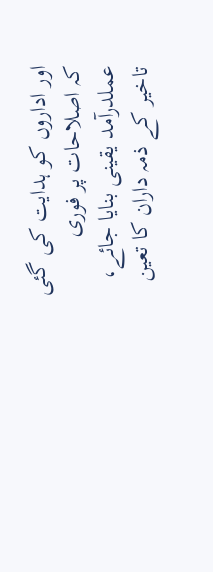اور اداروں کو ہدایت کی گئی کہ اصلاحات پر فوری عملدرآمد یقینی بنایا جائے، تاخیر کے ذمہ داران کا تعین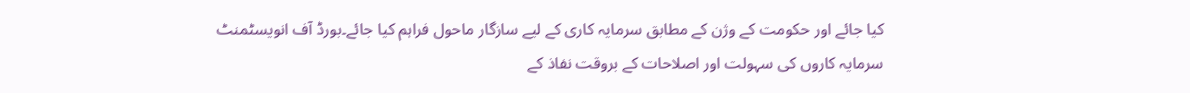کیا جائے اور حکومت کے وژن کے مطابق سرمایہ کاری کے لیے سازگار ماحول فراہم کیا جائے۔بورڈ آف انویسٹمنٹ سرمایہ کاروں کی سہولت اور اصلاحات کے بروقت نفاذ کے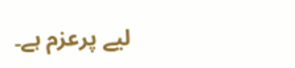لیے پرعزم ہے۔